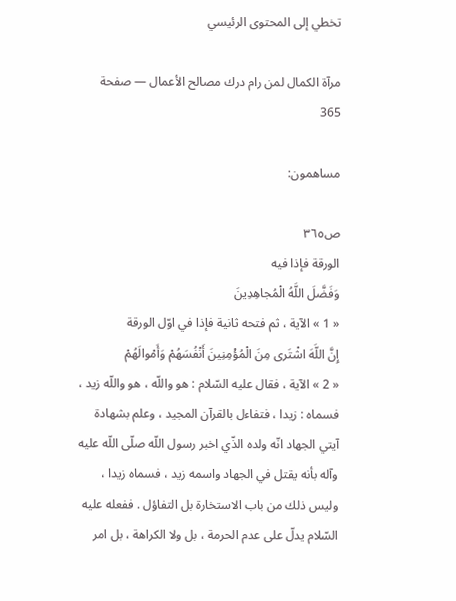تخطي إلى المحتوى الرئيسي

مرآة الكمال لمن رام درك مصالح الأعمال — صفحة 365

مساهمون:

ص٣٦٥
الورقة فإذا فيه
وَفَضَّلَ اللَّهُ الْمُجاهِدِينَ
« 1 » الآية ، ثم فتحه ثانية فإذا في اوّل الورقة
إِنَّ اللَّهَ اشْتَرى مِنَ الْمُؤْمِنِينَ أَنْفُسَهُمْ وَأَمْوالَهُمْ
« 2 » الآية ، فقال عليه السّلام : هو واللّه ، هو واللّه زيد ، فسماه : زيدا ، فتفاءل بالقرآن المجيد ، وعلم بشهادة آيتي الجهاد انّه ولده الذّي اخبر رسول اللّه صلّى اللّه عليه وآله بأنه يقتل في الجهاد واسمه زيد ، فسماه زيدا ، وليس ذلك من باب الاستخارة بل التفاؤل . ففعله عليه السّلام يدلّ على عدم الحرمة ، بل ولا الكراهة ، بل امر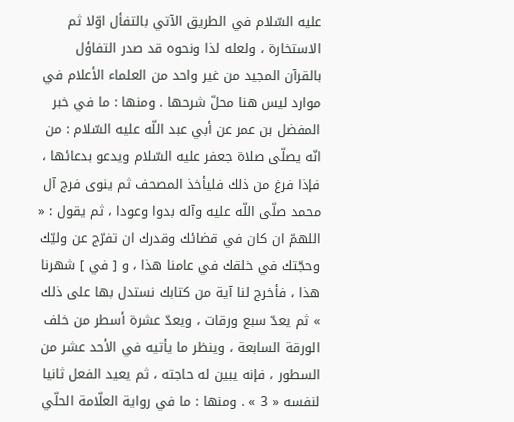عليه السّلام في الطريق الآتي بالتفأل اوّلا ثم الاستخارة ، ولعله لذا ونحوه قد صدر التفاؤل بالقرآن المجيد من غير واحد من العلماء الأعلام في موارد ليس هنا محلّ شرحها . ومنها : ما في خبر المفضل بن عمر عن أبي عبد اللّه عليه السّلام : من انّه يصلّى صلاة جعفر عليه السّلام ويدعو بدعائها ، فإذا فرغ من ذلك فليأخذ المصحف ثم ينوى فرج آل محمد صلّى اللّه عليه وآله بدوا وعودا ، ثم يقول : « اللهمّ ان كان في قضائك وقدرك ان تفرّج عن وليّك وحجّتك في خلقك في عامنا هذا ، و [ في ] شهرنا هذا ، فأخرج لنا آية من كتابك نستدل بها على ذلك » ثم يعدّ سبع ورقات ، ويعدّ عشرة أسطر من خلف الورقة السابعة ، وينظر ما يأتيه في الأحد عشر من السطور ، فإنه يبين له حاجته ، ثم يعيد الفعل ثانيا لنفسه « 3 » . ومنها : ما في رواية العلّامة الحلّي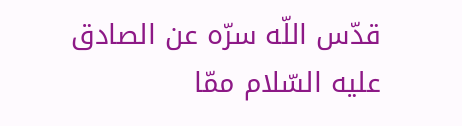قدّس اللّه سرّه عن الصادق عليه السّلام ممّا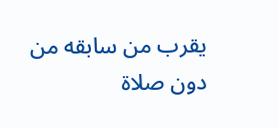يقرب من سابقه من دون صلاة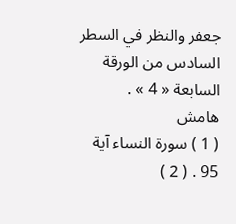جعفر والنظر في السطر السادس من الورقة السابعة « 4 » .
هامش
( 1 ) سورة النساء آية 95 . ( 2 )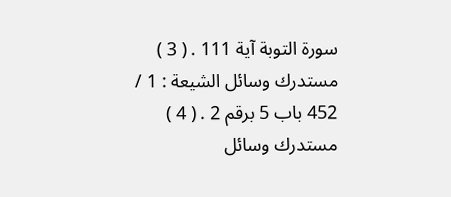سورة التوبة آية 111 . ( 3 ) مستدرك وسائل الشيعة : 1 / 452 باب 5 برقم 2 . ( 4 ) مستدرك وسائل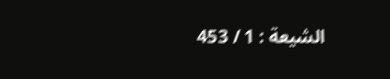الشيعة : 1 / 453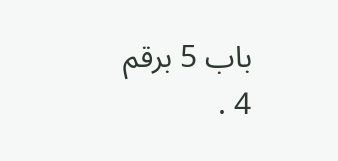باب 5 برقم 4 .